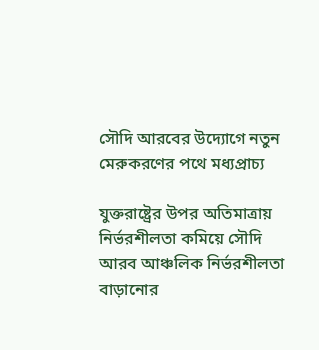সৌদি আরবের উদ্যোগে নতুন মেরুকরণের পথে মধ্যপ্রাচ্য

যুক্তরাষ্ট্রের উপর অতিমাত্রায় নির্ভরশীলতা কমিয়ে সৌদি আরব আঞ্চলিক নির্ভরশীলতা বাড়ানোর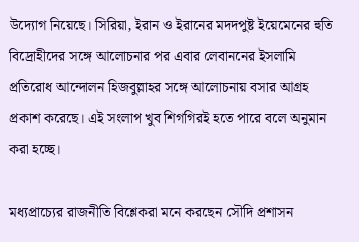উদ্যোগ নিয়েছে। সিরিয়া, ইরান ও ইরানের মদদপুষ্ট ইয়েমেনের হুতি বিদ্রোহীদের সঙ্গে আলোচনার পর এবার লেবাননের ইসলামি প্রতিরোধ আন্দোলন হিজবুল্লাহর সঙ্গে আলোচনায় বসার আগ্রহ প্রকাশ করেছে। এই সংলাপ খুব শিগগিরই হতে পারে বলে অনুমান করা হচ্ছে।

মধ্যপ্রাচ্যের রাজনীতি বিশ্লেকরা মনে করছেন সৌদি প্রশাসন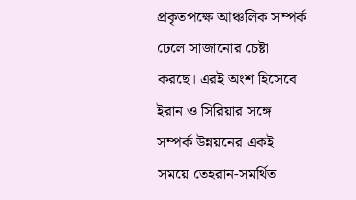প্রকৃতপক্ষে আঞ্চলিক সম্পর্ক ঢেলে সাজানোর চেষ্টা করছে। এরই অংশ হিসেবে ইরান ও সিরিয়ার সঙ্গে সম্পর্ক উন্নয়নের একই সময়ে তেহরান-সমর্থিত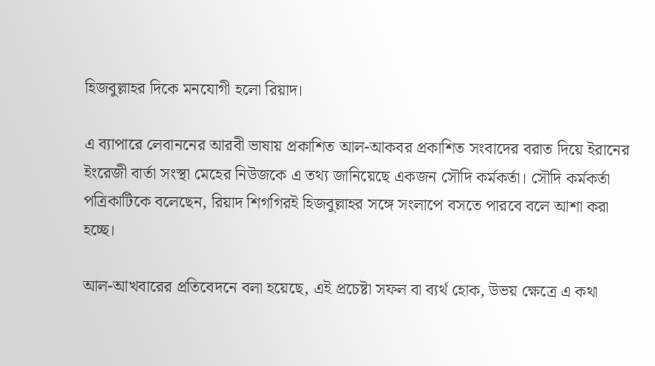হিজবুল্লাহর দিকে মনযোগী হলো রিয়াদ।

এ ব্যাপারে লেবাননের আরবী ভাষায় প্রকাশিত আল-আকবর প্রকাশিত সংবাদের বরাত দিয়ে ইরানের ইংরেজী বার্তা সংস্থা মেহের নিউজকে এ তথ্য জানিয়েছে একজন সৌদি কর্মকর্তা। সৌদি কর্মকর্তা পত্রিকাটিকে বলেছেন, রিয়াদ শিগগিরই হিজবুল্লাহর সঙ্গে সংলাপে বসতে পারবে বলে আশা করা হচ্ছে।

আল-আখবারের প্রতিবেদনে বলা হয়েছে, এই প্রচেষ্টা সফল বা ব্যর্থ হোক, উভয় ক্ষেত্রে এ কথা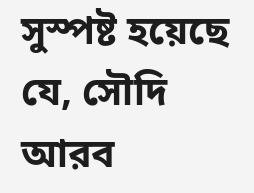সুস্পষ্ট হয়েছে যে, সৌদি আরব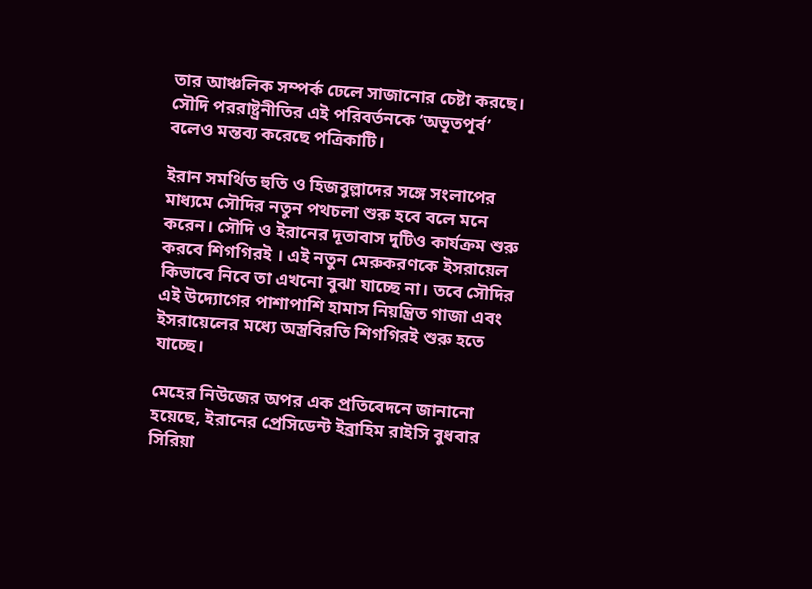তার আঞ্চলিক সম্পর্ক ঢেলে সাজানোর চেষ্টা করছে। সৌদি পররাষ্ট্রনীতির এই পরিবর্তনকে ‘অভূতপূর্ব’ বলেও মন্তব্য করেছে পত্রিকাটি।

ইরান সমর্থিত হুতি ও হিজবুল্লাদের সঙ্গে সংলাপের মাধ্যমে সৌদির নতুন পথচলা শুরু হবে বলে মনে করেন। সৌদি ও ইরানের দূতাবাস দুটিও কার্যক্রম শুরু করবে শিগগিরই । এই নতুন মেরুকরণকে ইসরায়েল কিভাবে নিবে তা এখনো বুঝা যাচ্ছে না। তবে সৌদির এই উদ্যোগের পাশাপাশি হামাস নিয়ন্ত্রিত গাজা এবং ইসরায়েলের মধ্যে অস্ত্রবিরতি শিগগিরই শুরু হতে যাচ্ছে।

মেহের নিউজের অপর এক প্রতিবেদনে জানানো হয়েছে, ইরানের প্রেসিডেন্ট ইব্রাহিম রাইসি বুধবার সিরিয়া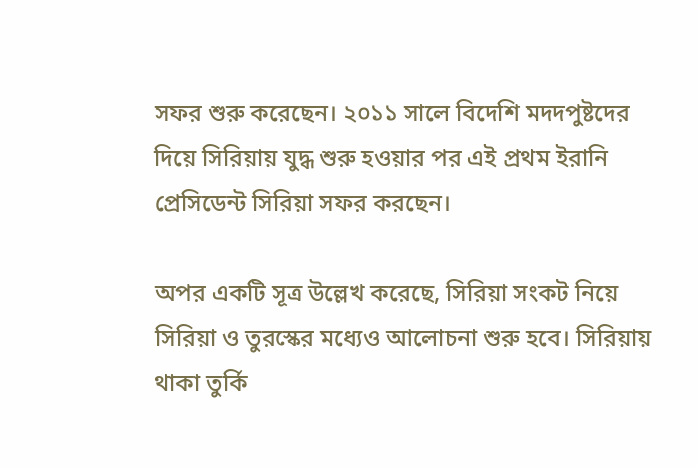সফর শুরু করেছেন। ২০১১ সালে বিদেশি মদদপুষ্টদের দিয়ে সিরিয়ায় যুদ্ধ শুরু হওয়ার পর এই প্রথম ইরানি প্রেসিডেন্ট সিরিয়া সফর করছেন।

অপর একটি সূত্র উল্লেখ করেছে, সিরিয়া সংকট নিয়ে সিরিয়া ও তুরস্কের মধ্যেও আলোচনা শুরু হবে। সিরিয়ায় থাকা তুর্কি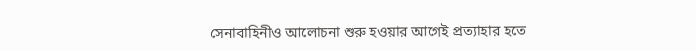সেনাবাহিনীও আলোচনা শুরু হওয়ার আগেই প্রত্যাহার হতে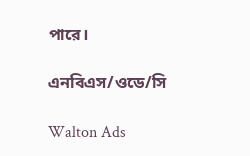পারে।

এনবিএস/ওডে/সি

Walton Ads